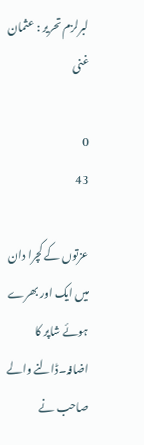لبرلزم تحریر : عثمان غنی

0
43

عزتوں کے کچرا دان میں ایک اور بھرے ہوئے شاپر کا اضافہ۔ڈالنے والے صاحب نے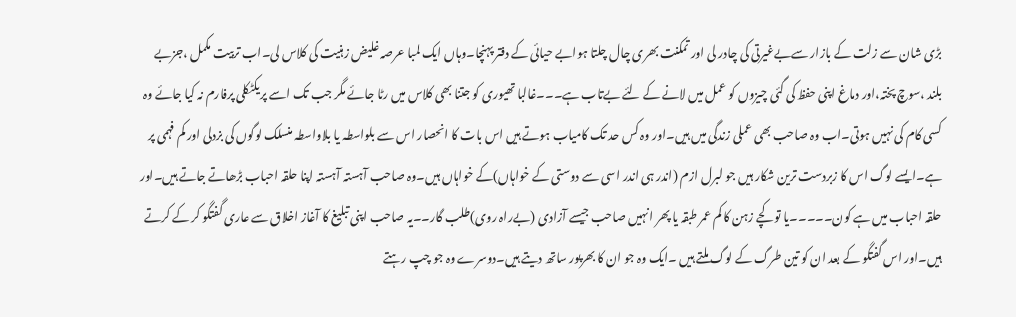بڑی شان سے زلت کے بازار سےبےغیرتی کی چادر لی اور تمکنت بھری چال چلتا ہوابے حیائی کے دفتر پہنچا۔وہاں ایک لمبا عرصہ غلیض زہنیت کی کلاس لی۔اب تربیت مکمل ،جزبے بلند ،سوچ پختہ،اور دماغ اپنی حفظ کی گئی چیزوں کو عمل میں لانے کے لئے بےتاب ہے۔۔۔غالبا تھیوری کو جتنا بھی کلاس میں رٹا جائے مگر جب تک اسے پریکٹکلی پرفارم نہ کیا جائے وہ کسی کام کی نہیں ہوتی۔اب وہ صاحب بھی عملی زندگی میں ہیں۔اور وہ کس حد تک کامیاب ہوتے ہیں اس بات کا انحصار اس سے بلواسطہ یا بلاواسطہ منسلک لوگوں کی بزدلی اور کم فہمی پر ہے۔ایسے لوگ اس کا زبردست ترین شکار ہیں جو لبرل ازم (اندر ہی اندر اسی سے دوستی کے خواہاں)کے خواہاں ہیں۔وہ صاحب آہستہ آہستہ اپنا حلقہ احباب بڑھاتے جاتے ہیں۔اور حلقہ احباب میں ہے کون۔۔۔۔۔یا تو کچے زہن کا کم عمر طبقہ یا پھر انہیں صاحب جیسے آزادی (بےراہ روی)طلب گار۔۔یہ صاحب اپنی تبلیغ کا آغاز اخلاق سے عاری گفتگو کر کے کرتے ہیں۔اور اس گفتگو کے بعد ان کو تین طرگ کے لوگ ملتے ہیں ۔ایک وہ جو ان کا بھرپور ساتھ دیتے ہیں۔دوسرے وہ جو چپ رہتے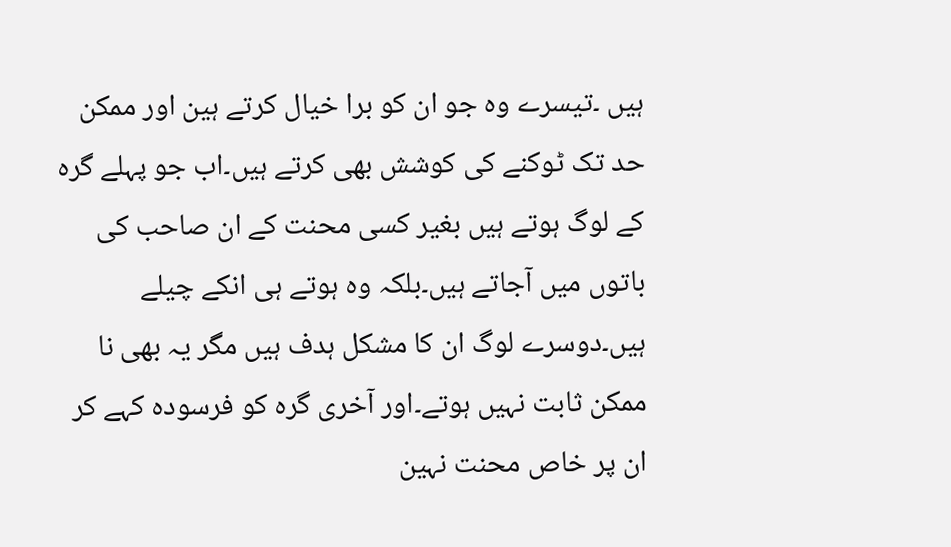ہیں ۔تیسرے وہ جو ان کو برا خیال کرتے ہین اور ممکن حد تک ٹوکنے کی کوشش بھی کرتے ہیں۔اب جو پہلے گرہ کے لوگ ہوتے ہیں بغیر کسی محنت کے ان صاحب کی باتوں میں آجاتے ہیں۔بلکہ وہ ہوتے ہی انکے چیلے ہیں۔دوسرے لوگ ان کا مشکل ہدف ہیں مگر یہ بھی نا ممکن ثابت نہیں ہوتے۔اور آخری گرہ کو فرسودہ کہے کر ان پر خاص محنت نہین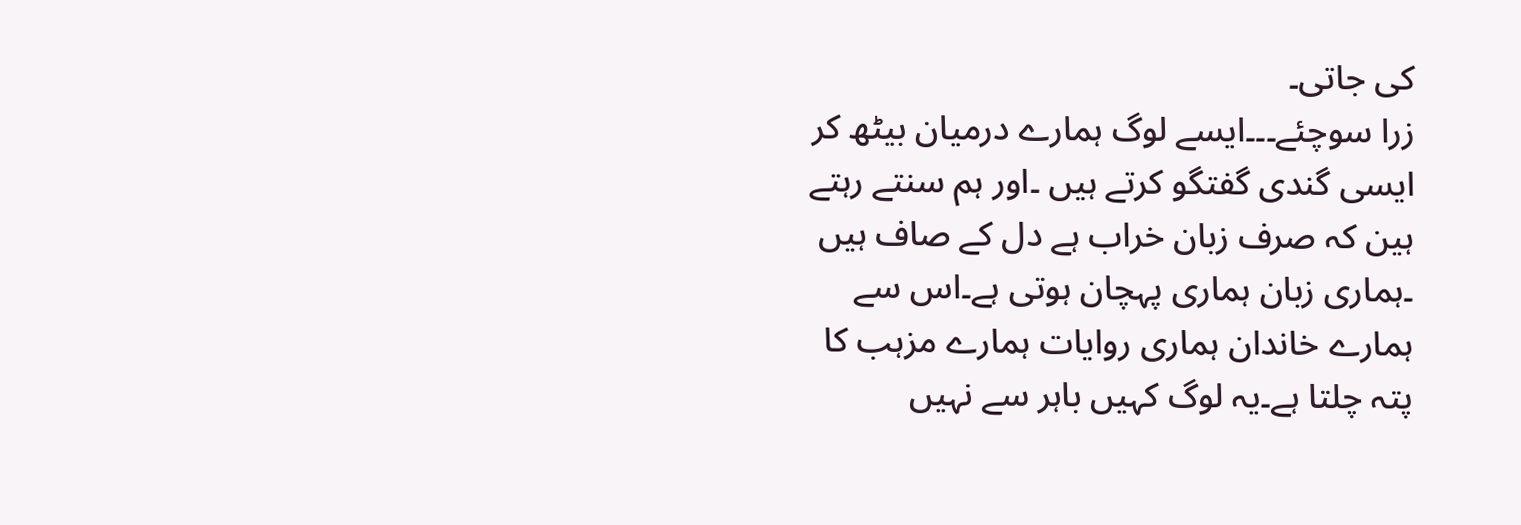کی جاتی۔
زرا سوچئے۔۔۔ایسے لوگ ہمارے درمیان بیٹھ کر ایسی گندی گفتگو کرتے ہیں ۔اور ہم سنتے رہتے ہین کہ صرف زبان خراب ہے دل کے صاف ہیں ۔ہماری زبان ہماری پہچان ہوتی ہے۔اس سے ہمارے خاندان ہماری روایات ہمارے مزہب کا پتہ چلتا ہے۔یہ لوگ کہیں باہر سے نہیں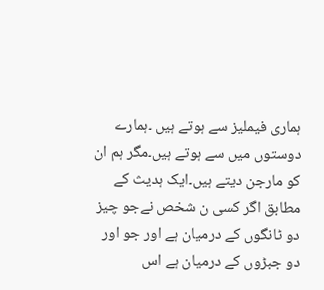ہماری فیملیز سے ہوتے ہیں ۔ہمارے دوستوں میں سے ہوتے ہیں۔مگر ہم ان کو مارجن دیتے ہیں۔ایک ہدیث کے مطابق اگر کسی ن شخص نےجو چیز دو ٹانگوں کے درمیان ہے اور جو اور دو جبڑوں کے درمیان ہے اس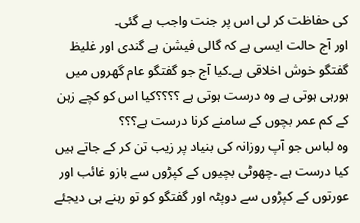کی حفاظت کر لی اس پر جنت واجب ہے گئی۔
اور آج حالت ایسی ہے کہ گالی فیشن ہے گندی اور غلیظ گفتگو خوش اخلاقی ہے۔کیا آج جو گفتگو عام گھروں میں ہورہی ہوتی ہے وہ درست ہوتی ہے ؟؟؟؟کیا اس کو کچے زہن کے کم عمر بچوں کے سامنے کرنا درست ہے؟؟؟
وہ لباس جو آپ روزانہ کی بنیاد پر زیب تن کر کے جاتے ہیں کیا درست ہے ۔چھوٹی بچیوں کے کپڑوں سے بازو غائب اور عورتوں کے کپڑوں سے دوپٹہ اور گفتگو کو تو رہنے ہی دیجئے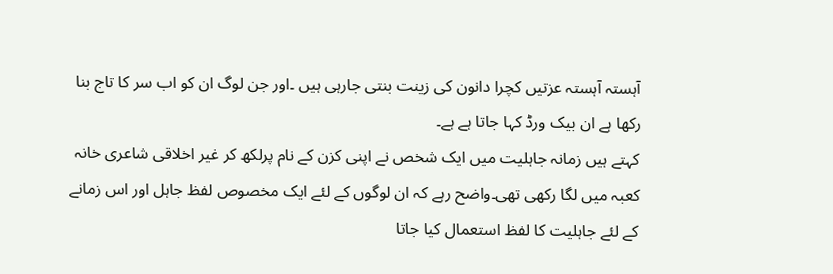آہستہ آہستہ عزتیں کچرا دانون کی زینت بنتی جارہی ہیں ۔اور جن لوگ ان کو اب سر کا تاج بنا رکھا ہے ان بیک ورڈ کہا جاتا ہے ہے۔
کہتے ہیں زمانہ جاہلیت میں ایک شخص نے اپنی کزن کے نام پرلکھ کر غیر اخلاقی شاعری خانہ کعبہ میں لگا رکھی تھی۔واضح رہے کہ ان لوگوں کے لئے ایک مخصوص لفظ جاہل اور اس زمانے کے لئے جاہلیت کا لفظ استعمال کیا جاتا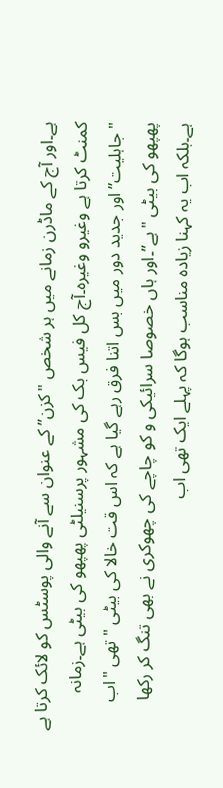ہے۔اور آج کے ماڈرن زمانے میں ہر شخص "کزن”کے عنوان سے آنے والی پوسٹس کو لائک کرتا ہے کمنٹ کرتا ہے وغیرو وغیرہ۔آج کل فیس بک کی مشہور پرسنیلٹی پھپھو کی بیٹی ہے۔زمانہ "جاہلیت”اور جدید دور میں بس اتنا فرق رہے گیا ہے کہ اس قت خالا کی بیٹی "تھی "اب پھپھو کی بیٹی "ہے”۔اور ہاں خصوصا سرائیکی و کو چاچے کی چھوکری نے بھی تنگ کر رکھا ہے۔بلکہ اب یہ کہنا زیادہ مناسب ہوگا کہ پہلے ایک تھی اب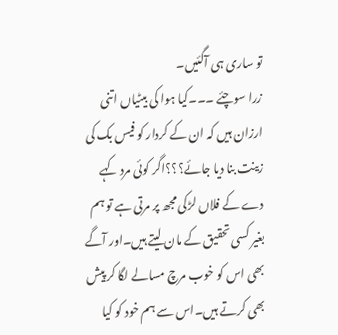تو ساری ہی آگئیں۔
زرا سوچئے ۔۔۔کیا ہوا کی بیٹیاں اتنی ارزان ہیں کہ ان کے کردار کو فیس بک کی زینت بنا دیا جائے؟؟؟اگر کوئی مرد کہے دے کے فلاں لڑکی مجھ پر مرتی ہے تو ہم بغیر کسی تحقیق کے مان لیتے ہیں۔اور آگے بھی اس کو خوب مرچ مسالے لگا کر پیش بھی کرتے ہیں۔اس سے ہم خود کو کیا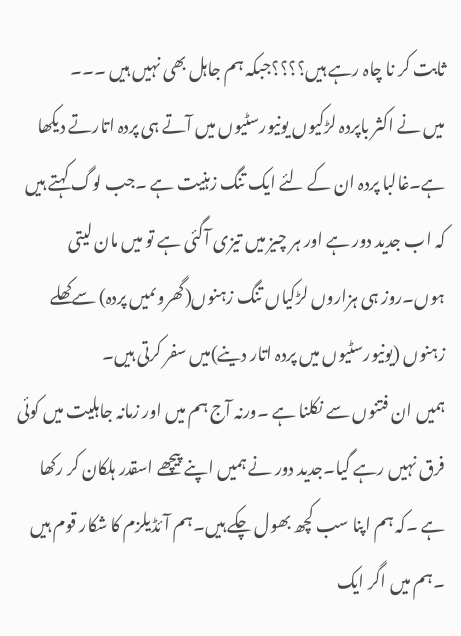ثابت کر نا چاہ رہے ہیں؟؟؟؟جبکہ ہم جاہل بھی نہیں ہیں ۔۔۔
میں نے اکثر باپردہ لڑکیوں یونیورسٹیوں میں آتے ہی پردہ اتارتے دیکھا ہے۔غالبا پردہ ان کے لئے ایک تنگ زہنیت ہے ۔جب لوگ کہتے ہیں کہ اب جدید دور ہے اور ہر چیز میں تیزی آگئی ہے تو میں مان لیتی ہوں۔روز ہی ہزاروں لڑکیاں تنگ زہنوں(گھروںمیں پردہ) سےکھلے زہنوں (یونیورسٹیوں میں پردہ اتار دینے)میں سفر کرتی ہیں۔
ہمیں ان فتنوں سے نکلنا ہے ۔ورنہ آج ہم میں اور زمانہ جاہلیت میں کوئی فرق نہیں رہے گیا۔جدید دور نے ہمیں اپنے پیچھے اسقدر ہلکان کر رکھا ہے ۔کہ ہم اپنا سب کچھ بھول چکے ہیں۔ہم آئڈیلزم کا شکار قوم ہیں ۔ہم میں اگر ایک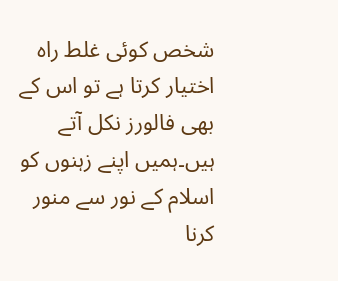شخص کوئی غلط راہ اختیار کرتا ہے تو اس کے بھی فالورز نکل آتے ہیں۔ہمیں اپنے زہنوں کو اسلام کے نور سے منور کرنا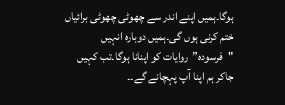ہوگا۔ہمیں اپنے اندر سے چھوٹی چھوٹی برائیاں ختم کرنی ہوں گی۔ہمیں دوبارہ انہیں "فرسودہ”روایات کو اپنانا ہوگا۔تب کہیں جاکر ہم اپنا آپ پہچانے گے۔۔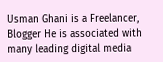Usman Ghani is a Freelancer, Blogger He is associated with many leading digital media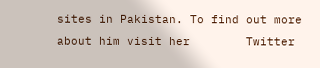sites in Pakistan. To find out more about him visit her        Twitter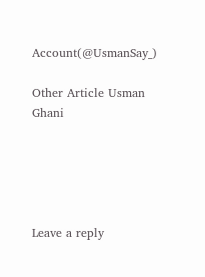Account(@UsmanSay_)

Other Article Usman Ghani





Leave a reply